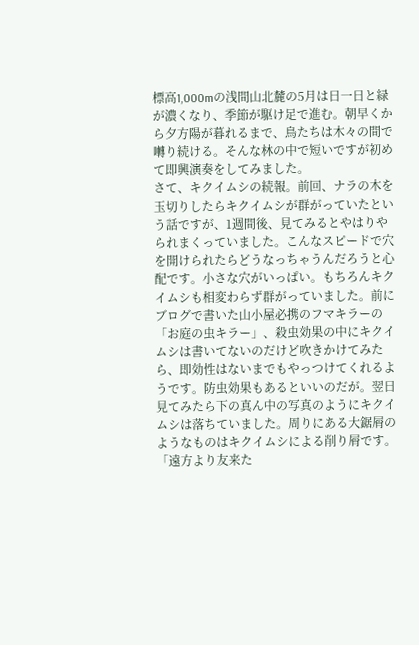標高1,000mの浅間山北麓の5月は日一日と緑が濃くなり、季節が駆け足で進む。朝早くから夕方陽が暮れるまで、鳥たちは木々の間で囀り続ける。そんな林の中で短いですが初めて即興演奏をしてみました。
さて、キクイムシの続報。前回、ナラの木を玉切りしたらキクイムシが群がっていたという話ですが、1週間後、見てみるとやはりやられまくっていました。こんなスピードで穴を開けられたらどうなっちゃうんだろうと心配です。小さな穴がいっぱい。もちろんキクイムシも相変わらず群がっていました。前にブログで書いた山小屋必携のフマキラーの「お庭の虫キラー」、殺虫効果の中にキクイムシは書いてないのだけど吹きかけてみたら、即効性はないまでもやっつけてくれるようです。防虫効果もあるといいのだが。翌日見てみたら下の真ん中の写真のようにキクイムシは落ちていました。周りにある大鋸屑のようなものはキクイムシによる削り屑です。「遠方より友来た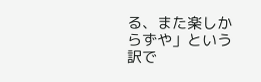る、また楽しからずや」という訳で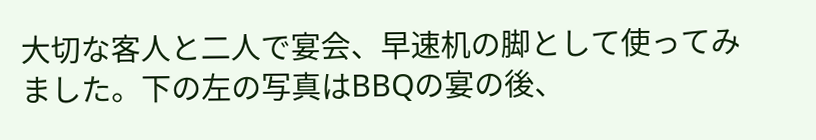大切な客人と二人で宴会、早速机の脚として使ってみました。下の左の写真はBBQの宴の後、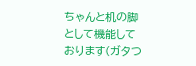ちゃんと机の脚として機能しております(ガタつ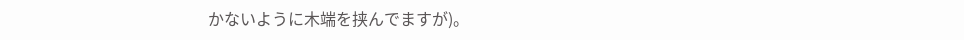かないように木端を挟んでますが)。